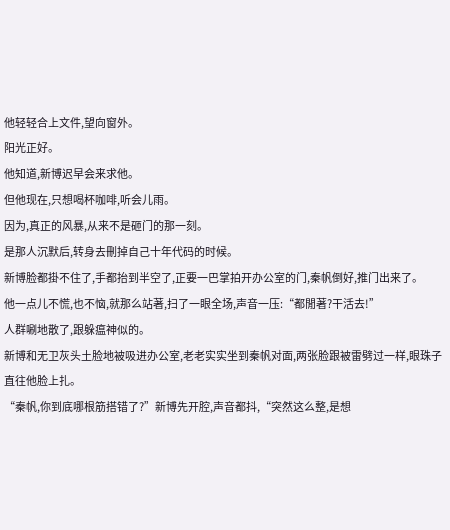他轻轻合上文件,望向窗外。
阳光正好。
他知道,新博迟早会来求他。
但他现在,只想喝杯咖啡,听会儿雨。
因为,真正的风暴,从来不是砸门的那一刻。
是那人沉默后,转身去刪掉自己十年代码的时候。
新博脸都掛不住了,手都抬到半空了,正要一巴掌拍开办公室的门,秦帆倒好,推门出来了。
他一点儿不慌,也不恼,就那么站著,扫了一眼全场,声音一压:“都閒著?干活去!”
人群唰地散了,跟躲瘟神似的。
新博和无卫灰头土脸地被吸进办公室,老老实实坐到秦帆对面,两张脸跟被雷劈过一样,眼珠子直往他脸上扎。
“秦帆,你到底哪根筋搭错了?”新博先开腔,声音都抖,“突然这么整,是想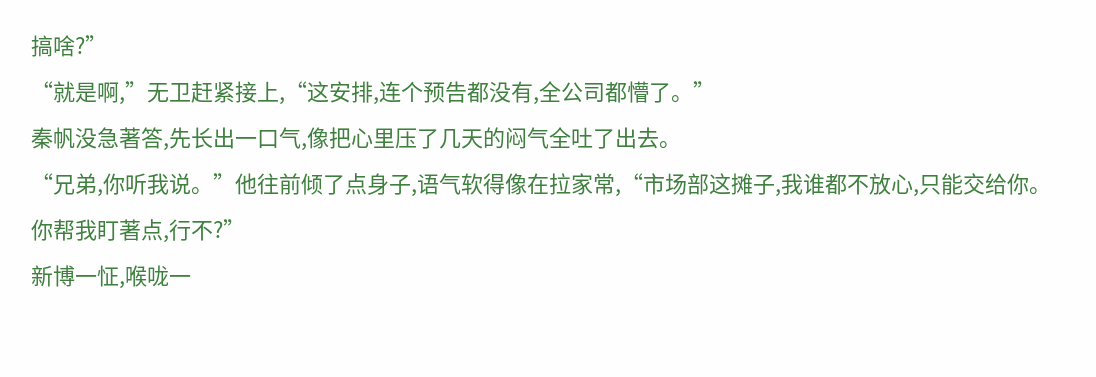搞啥?”
“就是啊,”无卫赶紧接上,“这安排,连个预告都没有,全公司都懵了。”
秦帆没急著答,先长出一口气,像把心里压了几天的闷气全吐了出去。
“兄弟,你听我说。”他往前倾了点身子,语气软得像在拉家常,“市场部这摊子,我谁都不放心,只能交给你。
你帮我盯著点,行不?”
新博一怔,喉咙一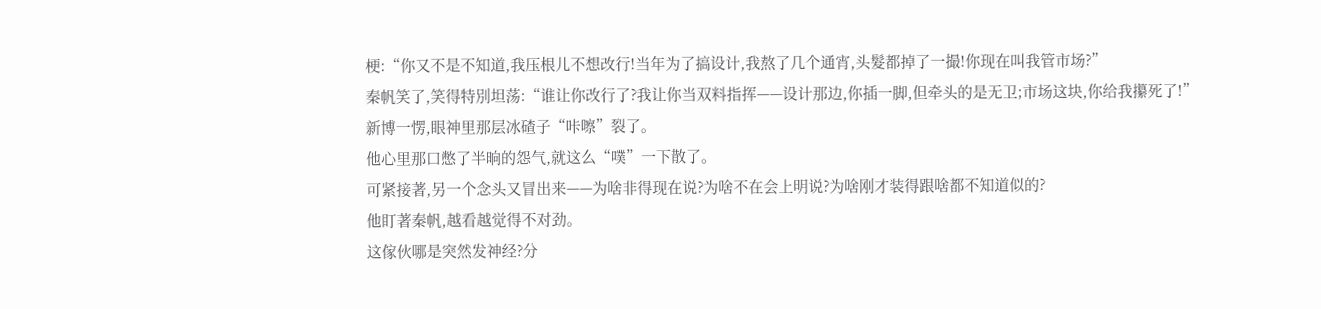梗:“你又不是不知道,我压根儿不想改行!当年为了搞设计,我熬了几个通宵,头髮都掉了一撮!你现在叫我管市场?”
秦帆笑了,笑得特別坦荡:“谁让你改行了?我让你当双料指挥——设计那边,你插一脚,但牵头的是无卫;市场这块,你给我攥死了!”
新博一愣,眼神里那层冰碴子“咔嚓”裂了。
他心里那口憋了半晌的怨气,就这么“噗”一下散了。
可紧接著,另一个念头又冒出来——为啥非得现在说?为啥不在会上明说?为啥刚才装得跟啥都不知道似的?
他盯著秦帆,越看越觉得不对劲。
这傢伙哪是突然发神经?分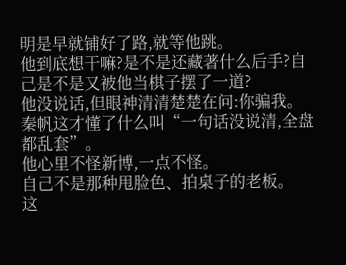明是早就铺好了路,就等他跳。
他到底想干嘛?是不是还藏著什么后手?自己是不是又被他当棋子摆了一道?
他没说话,但眼神清清楚楚在问:你骗我。
秦帆这才懂了什么叫“一句话没说清,全盘都乱套”。
他心里不怪新博,一点不怪。
自己不是那种甩脸色、拍桌子的老板。
这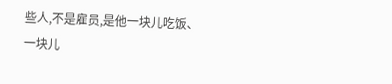些人,不是雇员,是他一块儿吃饭、一块儿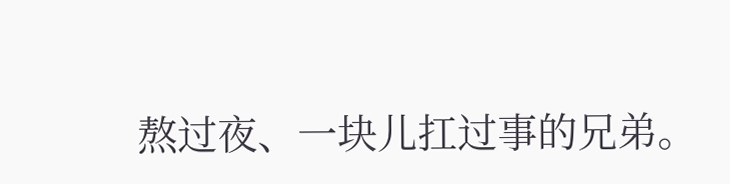熬过夜、一块儿扛过事的兄弟。